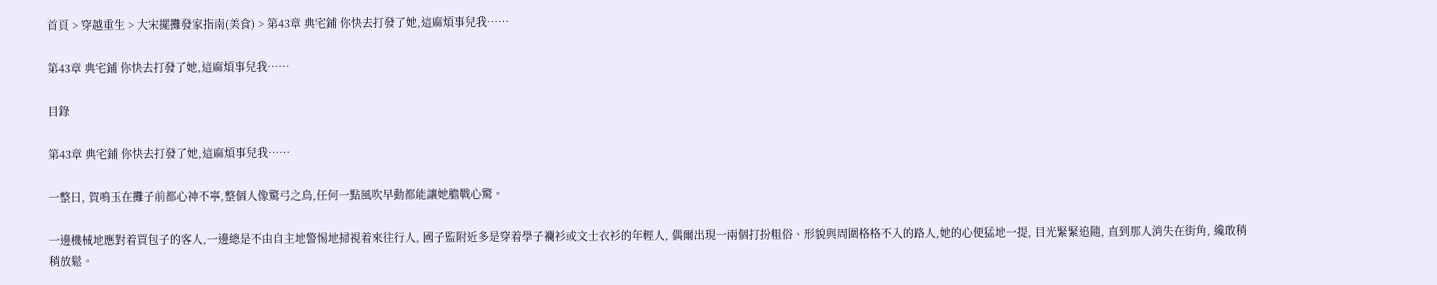首頁 > 穿越重生 > 大宋擺攤發家指南(美食) > 第43章 典宅鋪 你快去打發了她,這麻煩事兒我……

第43章 典宅鋪 你快去打發了她,這麻煩事兒我……

目錄

第43章 典宅鋪 你快去打發了她,這麻煩事兒我……

一整日, 賀鳴玉在攤子前都心神不寧,整個人像驚弓之鳥,任何一點風吹早動都能讓她膽戰心驚。

一邊機械地應對着買包子的客人,一邊總是不由自主地警惕地掃視着來往行人, 國子監附近多是穿着學子襴衫或文士衣衫的年輕人, 偶爾出現一兩個打扮粗俗、形貌與周圍格格不入的路人,她的心便猛地一提, 目光緊緊追隨, 直到那人消失在街角, 纔敢稍稍放鬆。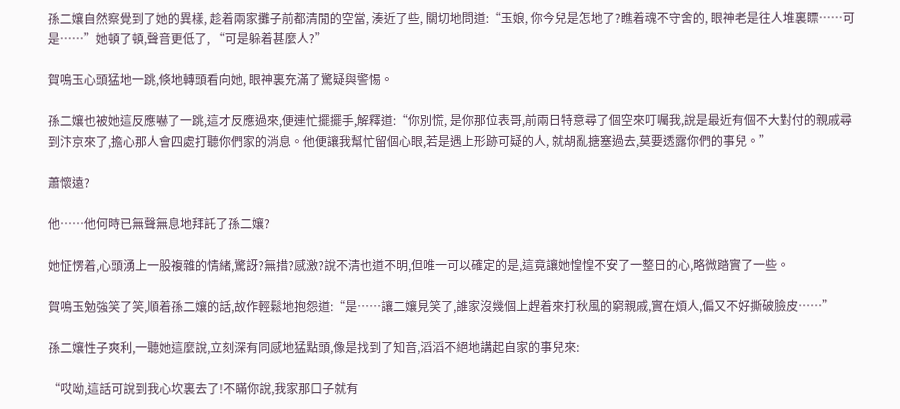孫二孃自然察覺到了她的異樣, 趁着兩家攤子前都清閒的空當, 湊近了些, 關切地問道:“玉娘, 你今兒是怎地了?瞧着魂不守舍的, 眼神老是往人堆裏瞟……可是……”她頓了頓,聲音更低了, “可是躲着甚麼人?”

賀鳴玉心頭猛地一跳,倏地轉頭看向她, 眼神裏充滿了驚疑與警惕。

孫二孃也被她這反應嚇了一跳,這才反應過來,便連忙擺擺手,解釋道:“你別慌, 是你那位表哥,前兩日特意尋了個空來叮囑我,說是最近有個不大對付的親戚尋到汴京來了,擔心那人會四處打聽你們家的消息。他便讓我幫忙留個心眼,若是遇上形跡可疑的人, 就胡亂搪塞過去,莫要透露你們的事兒。”

蕭懷遠?

他……他何時已無聲無息地拜託了孫二孃?

她怔愣着,心頭湧上一股複雜的情緒,驚訝?無措?感激?說不清也道不明,但唯一可以確定的是,這竟讓她惶惶不安了一整日的心,略微踏實了一些。

賀鳴玉勉強笑了笑,順着孫二孃的話,故作輕鬆地抱怨道:“是……讓二孃見笑了,誰家沒幾個上趕着來打秋風的窮親戚,實在煩人,偏又不好撕破臉皮……”

孫二孃性子爽利,一聽她這麼說,立刻深有同感地猛點頭,像是找到了知音,滔滔不絕地講起自家的事兒來:

“哎呦,這話可說到我心坎裏去了!不瞞你說,我家那口子就有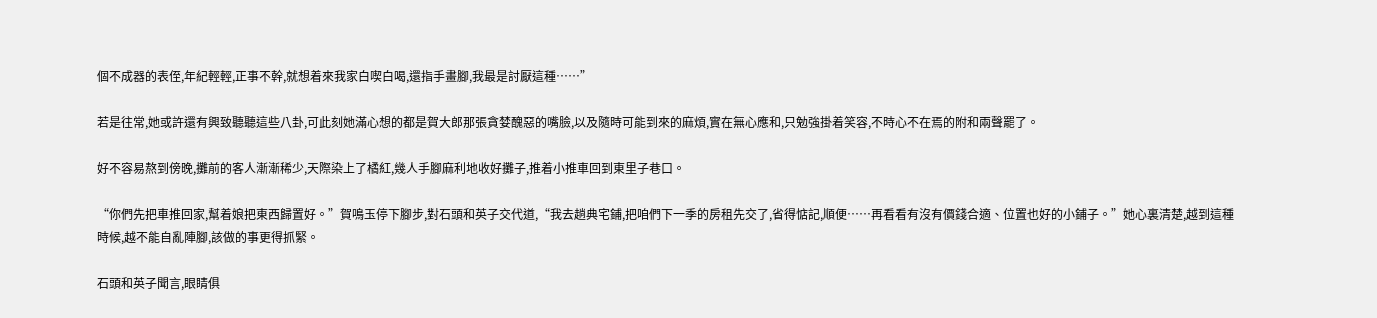個不成器的表侄,年紀輕輕,正事不幹,就想着來我家白喫白喝,還指手畫腳,我最是討厭這種……”

若是往常,她或許還有興致聽聽這些八卦,可此刻她滿心想的都是賀大郎那張貪婪醜惡的嘴臉,以及隨時可能到來的麻煩,實在無心應和,只勉強掛着笑容,不時心不在焉的附和兩聲罷了。

好不容易熬到傍晚,攤前的客人漸漸稀少,天際染上了橘紅,幾人手腳麻利地收好攤子,推着小推車回到東里子巷口。

“你們先把車推回家,幫着娘把東西歸置好。”賀鳴玉停下腳步,對石頭和英子交代道,“我去趟典宅鋪,把咱們下一季的房租先交了,省得惦記,順便……再看看有沒有價錢合適、位置也好的小鋪子。”她心裏清楚,越到這種時候,越不能自亂陣腳,該做的事更得抓緊。

石頭和英子聞言,眼睛俱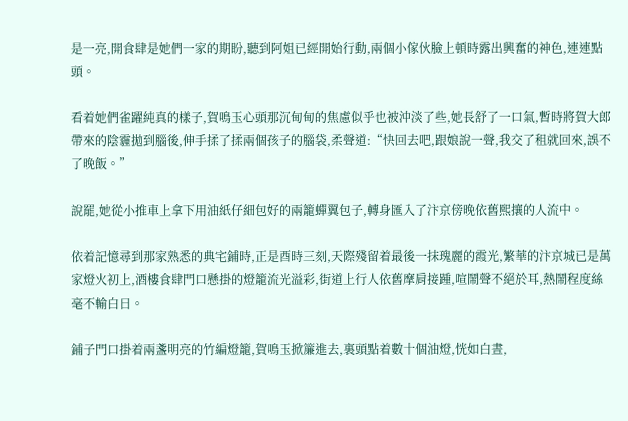是一亮,開食肆是她們一家的期盼,聽到阿姐已經開始行動,兩個小傢伙臉上頓時露出興奮的神色,連連點頭。

看着她們雀躍純真的樣子,賀鳴玉心頭那沉甸甸的焦慮似乎也被沖淡了些,她長舒了一口氣,暫時將賀大郎帶來的陰霾拋到腦後,伸手揉了揉兩個孩子的腦袋,柔聲道:“快回去吧,跟娘說一聲,我交了租就回來,誤不了晚飯。”

說罷,她從小推車上拿下用油紙仔細包好的兩籠蟬翼包子,轉身匯入了汴京傍晚依舊熙攘的人流中。

依着記憶尋到那家熟悉的典宅鋪時,正是酉時三刻,天際殘留着最後一抹瑰麗的霞光,繁華的汴京城已是萬家燈火初上,酒樓食肆門口懸掛的燈籠流光溢彩,街道上行人依舊摩肩接踵,喧鬧聲不絕於耳,熱鬧程度絲毫不輸白日。

鋪子門口掛着兩盞明亮的竹編燈籠,賀鳴玉掀簾進去,裏頭點着數十個油燈,恍如白晝,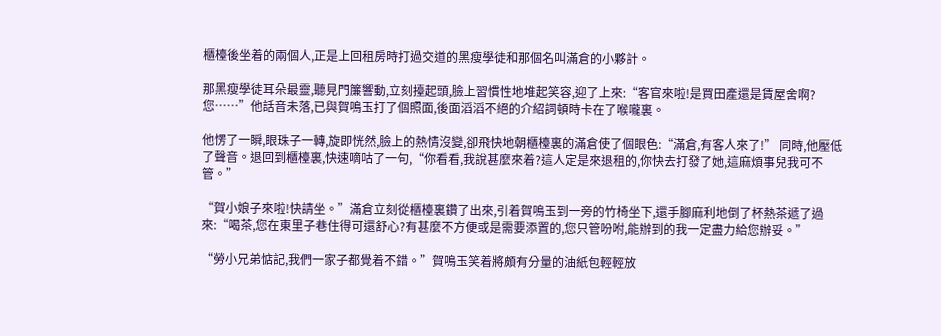櫃檯後坐着的兩個人,正是上回租房時打過交道的黑瘦學徒和那個名叫滿倉的小夥計。

那黑瘦學徒耳朵最靈,聽見門簾響動,立刻擡起頭,臉上習慣性地堆起笑容,迎了上來:“客官來啦!是買田產還是賃屋舍啊?您……”他話音未落,已與賀鳴玉打了個照面,後面滔滔不絕的介紹詞頓時卡在了喉嚨裏。

他愣了一瞬,眼珠子一轉,旋即恍然,臉上的熱情沒變,卻飛快地朝櫃檯裏的滿倉使了個眼色:“滿倉,有客人來了!” 同時,他壓低了聲音。退回到櫃檯裏,快速嘀咕了一句,“你看看,我說甚麼來着?這人定是來退租的,你快去打發了她,這麻煩事兒我可不管。”

“賀小娘子來啦!快請坐。”滿倉立刻從櫃檯裏鑽了出來,引着賀鳴玉到一旁的竹椅坐下,還手腳麻利地倒了杯熱茶遞了過來:“喝茶,您在東里子巷住得可還舒心?有甚麼不方便或是需要添置的,您只管吩咐,能辦到的我一定盡力給您辦妥。”

“勞小兄弟惦記,我們一家子都覺着不錯。”賀鳴玉笑着將頗有分量的油紙包輕輕放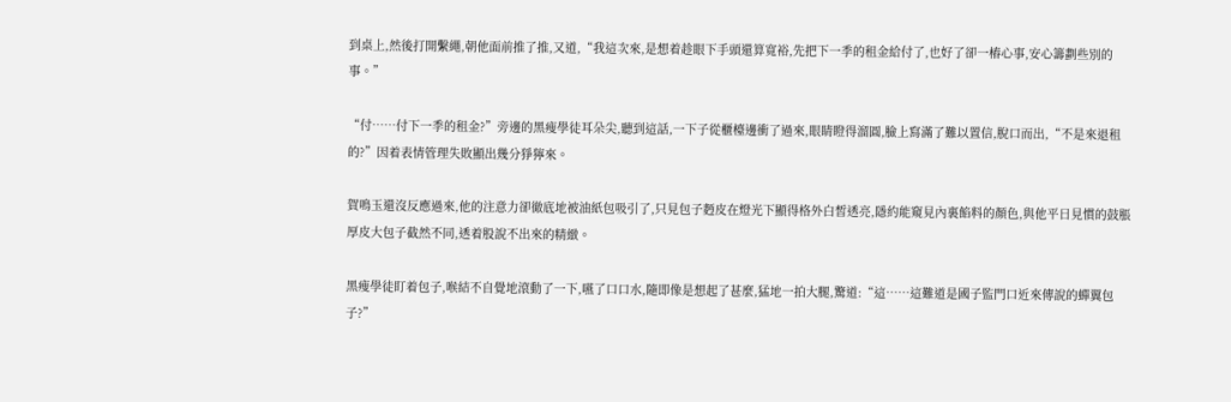到桌上,然後打開繫繩,朝他面前推了推,又道,“我這次來,是想着趁眼下手頭還算寬裕,先把下一季的租金給付了,也好了卻一樁心事,安心籌劃些別的事。”

“付……付下一季的租金?”旁邊的黑瘦學徒耳朵尖,聽到這話,一下子從櫃檯邊衝了過來,眼睛瞪得溜圓,臉上寫滿了難以置信,脫口而出,“不是來退租的?”因着表情管理失敗顯出幾分猙獰來。

賀鳴玉還沒反應過來,他的注意力卻徹底地被油紙包吸引了,只見包子麪皮在燈光下顯得格外白皙透亮,隱約能窺見內裏餡料的顏色,與他平日見慣的鼓脹厚皮大包子截然不同,透着股說不出來的精緻。

黑瘦學徒盯着包子,喉結不自覺地滾動了一下,嚥了口口水,隨即像是想起了甚麼,猛地一拍大腿,驚道:“這……這難道是國子監門口近來傳說的蟬翼包子?”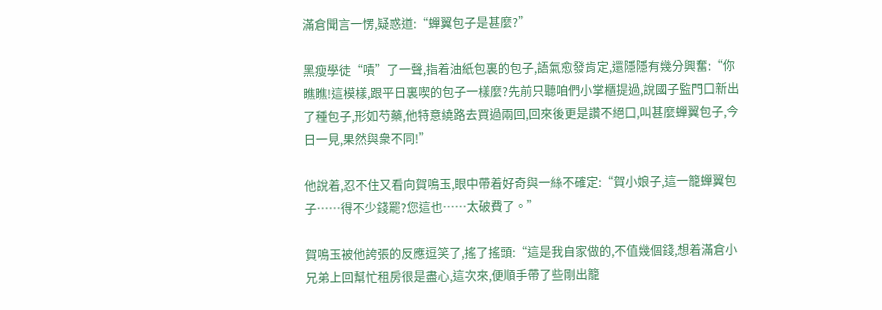滿倉聞言一愣,疑惑道:“蟬翼包子是甚麼?”

黑瘦學徒“嘖”了一聲,指着油紙包裏的包子,語氣愈發肯定,還隱隱有幾分興奮:“你瞧瞧!這模樣,跟平日裏喫的包子一樣麼?先前只聽咱們小掌櫃提過,說國子監門口新出了種包子,形如芍藥,他特意繞路去買過兩回,回來後更是讚不絕口,叫甚麼蟬翼包子,今日一見,果然與衆不同!”

他說着,忍不住又看向賀鳴玉,眼中帶着好奇與一絲不確定:“賀小娘子,這一籠蟬翼包子……得不少錢罷?您這也……太破費了。”

賀鳴玉被他誇張的反應逗笑了,搖了搖頭:“這是我自家做的,不值幾個錢,想着滿倉小兄弟上回幫忙租房很是盡心,這次來,便順手帶了些剛出籠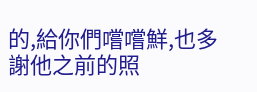的,給你們嚐嚐鮮,也多謝他之前的照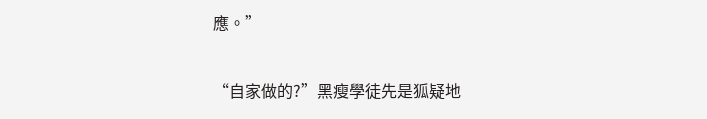應。”

“自家做的?”黑瘦學徒先是狐疑地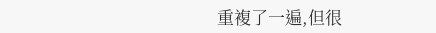重複了一遍,但很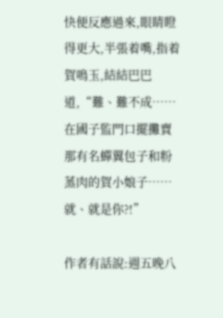快便反應過來,眼睛瞪得更大,半張着嘴,指着賀鳴玉,結結巴巴道,“難、難不成……在國子監門口擺攤賣那有名蟬翼包子和粉蒸肉的賀小娘子……就、就是你?!”

作者有話說:週五晚八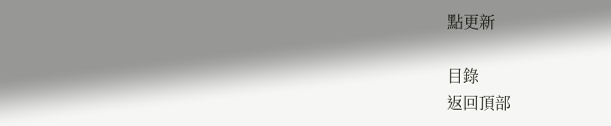點更新

目錄
返回頂部